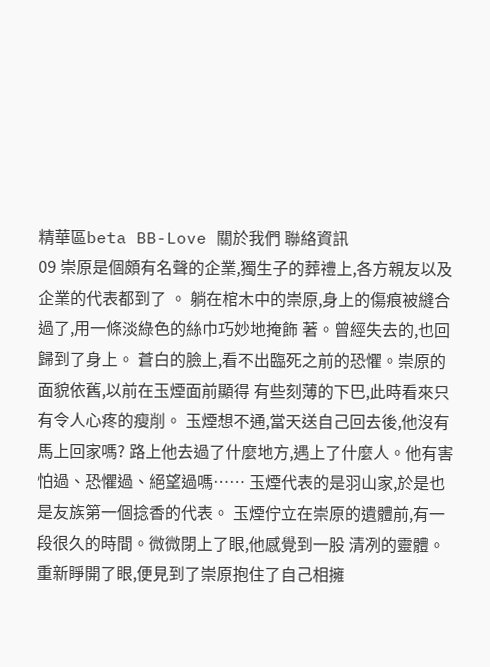精華區beta BB-Love 關於我們 聯絡資訊
09 崇原是個頗有名聲的企業,獨生子的葬禮上,各方親友以及企業的代表都到了 。 躺在棺木中的崇原,身上的傷痕被縫合過了,用一條淡綠色的絲巾巧妙地掩飾 著。曾經失去的,也回歸到了身上。 蒼白的臉上,看不出臨死之前的恐懼。崇原的面貌依舊,以前在玉煙面前顯得 有些刻薄的下巴,此時看來只有令人心疼的瘦削。 玉煙想不通,當天送自己回去後,他沒有馬上回家嗎? 路上他去過了什麼地方,遇上了什麼人。他有害怕過、恐懼過、絕望過嗎…… 玉煙代表的是羽山家,於是也是友族第一個捻香的代表。 玉煙佇立在崇原的遺體前,有一段很久的時間。微微閉上了眼,他感覺到一股 清冽的靈體。 重新睜開了眼,便見到了崇原抱住了自己相擁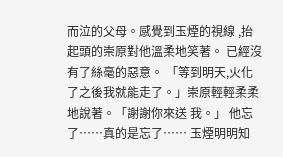而泣的父母。感覺到玉煙的視線 ,抬起頭的崇原對他溫柔地笑著。 已經沒有了絲毫的惡意。 「等到明天,火化了之後我就能走了。」崇原輕輕柔柔地說著。「謝謝你來送 我。」 他忘了……真的是忘了…… 玉煙明明知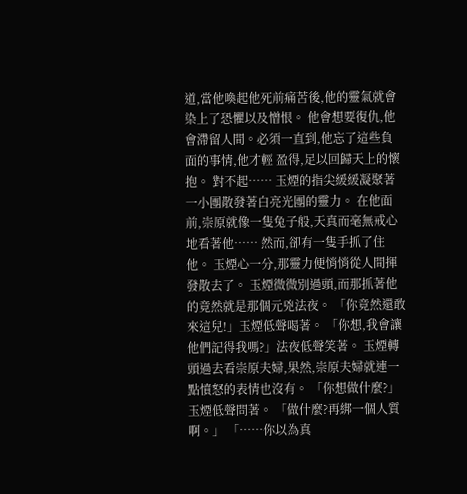道,當他喚起他死前痛苦後,他的靈氣就會染上了恐懼以及憎恨。 他會想要復仇,他會滯留人間。必須一直到,他忘了這些負面的事情,他才輕 盈得,足以回歸天上的懷抱。 對不起…… 玉煙的指尖緩緩凝聚著一小團散發著白亮光團的靈力。 在他面前,崇原就像一隻兔子般,天真而毫無戒心地看著他…… 然而,卻有一隻手抓了住他。 玉煙心一分,那靈力便悄悄從人間揮發散去了。 玉煙微微別過頭,而那抓著他的竟然就是那個元兇法夜。 「你竟然還敢來這兒!」玉煙低聲喝著。 「你想,我會讓他們記得我嗎?」法夜低聲笑著。 玉煙轉頭過去看崇原夫婦,果然,崇原夫婦就連一點憤怒的表情也沒有。 「你想做什麼?」玉煙低聲問著。 「做什麼?再綁一個人質啊。」 「……你以為真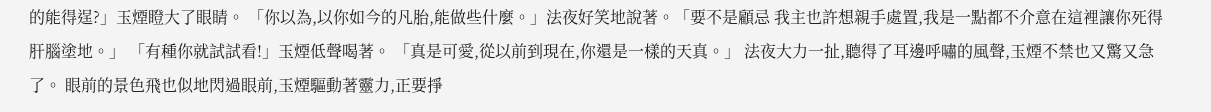的能得逞?」玉煙瞪大了眼睛。 「你以為,以你如今的凡胎,能做些什麼。」法夜好笑地說著。「要不是顧忌 我主也許想親手處置,我是一點都不介意在這裡讓你死得肝腦塗地。」 「有種你就試試看!」玉煙低聲喝著。 「真是可愛,從以前到現在,你還是一樣的天真。」 法夜大力一扯,聽得了耳邊呼嘯的風聲,玉煙不禁也又驚又急了。 眼前的景色飛也似地閃過眼前,玉煙驅動著靈力,正要掙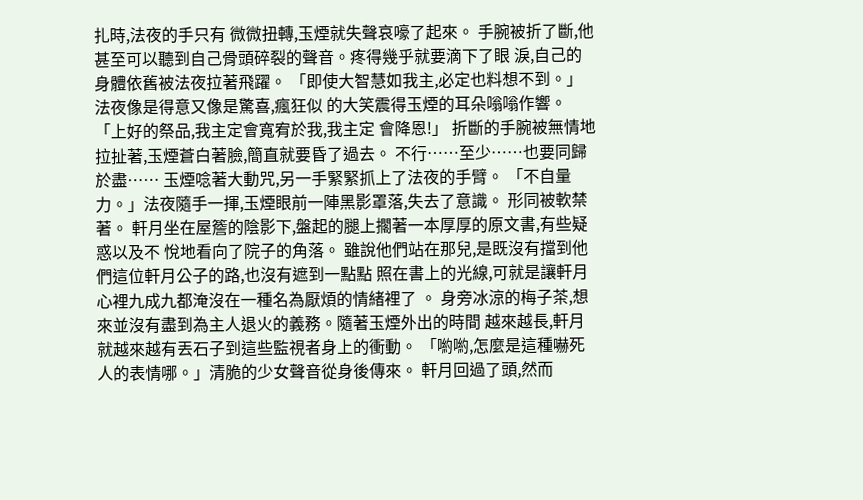扎時,法夜的手只有 微微扭轉,玉煙就失聲哀嚎了起來。 手腕被折了斷,他甚至可以聽到自己骨頭碎裂的聲音。疼得幾乎就要滴下了眼 淚,自己的身體依舊被法夜拉著飛躍。 「即使大智慧如我主,必定也料想不到。」法夜像是得意又像是驚喜,瘋狂似 的大笑震得玉煙的耳朵嗡嗡作響。「上好的祭品,我主定會寬宥於我,我主定 會降恩!」 折斷的手腕被無情地拉扯著,玉煙蒼白著臉,簡直就要昏了過去。 不行……至少……也要同歸於盡…… 玉煙唸著大動咒,另一手緊緊抓上了法夜的手臂。 「不自量力。」法夜隨手一揮,玉煙眼前一陣黑影罩落,失去了意識。 形同被軟禁著。 軒月坐在屋簷的陰影下,盤起的腿上擱著一本厚厚的原文書,有些疑惑以及不 悅地看向了院子的角落。 雖說他們站在那兒,是既沒有擋到他們這位軒月公子的路,也沒有遮到一點點 照在書上的光線,可就是讓軒月心裡九成九都淹沒在一種名為厭煩的情緒裡了 。 身旁冰涼的梅子茶,想來並沒有盡到為主人退火的義務。隨著玉煙外出的時間 越來越長,軒月就越來越有丟石子到這些監視者身上的衝動。 「喲喲,怎麼是這種嚇死人的表情哪。」清脆的少女聲音從身後傳來。 軒月回過了頭,然而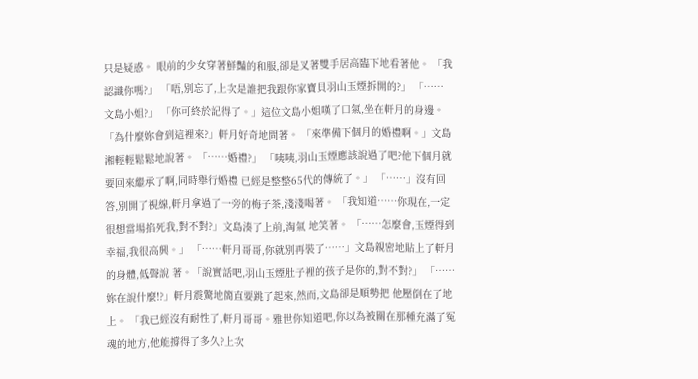只是疑惑。 眼前的少女穿著鮮豔的和服,卻是叉著雙手居高臨下地看著他。 「我認識你嗎?」 「唔,別忘了,上次是誰把我跟你家寶貝羽山玉煙拆開的?」 「……文島小姐?」 「你可終於記得了。」這位文島小姐嘆了口氣,坐在軒月的身邊。 「為什麼妳會到這裡來?」軒月好奇地問著。 「來準備下個月的婚禮啊。」文島湘輕輕鬆鬆地說著。 「……婚禮?」 「咦咦,羽山玉煙應該說過了吧?他下個月就要回來繼承了啊,同時舉行婚禮 已經是整整65代的傳統了。」 「……」沒有回答,別開了視線,軒月拿過了一旁的梅子茶,淺淺喝著。 「我知道……你現在,一定很想當場掐死我,對不對?」文島湊了上前,淘氣 地笑著。 「……怎麼會,玉煙得到幸福,我很高興。」 「……軒月哥哥,你就別再裝了……」文島親密地貼上了軒月的身體,低聲說 著。「說實話吧,羽山玉煙肚子裡的孩子是你的,對不對?」 「……妳在說什麼!?」軒月震驚地簡直要跳了起來,然而,文島卻是順勢把 他壓倒在了地上。 「我已經沒有耐性了,軒月哥哥。雅世你知道吧,你以為被關在那種充滿了冤 魂的地方,他能撐得了多久?上次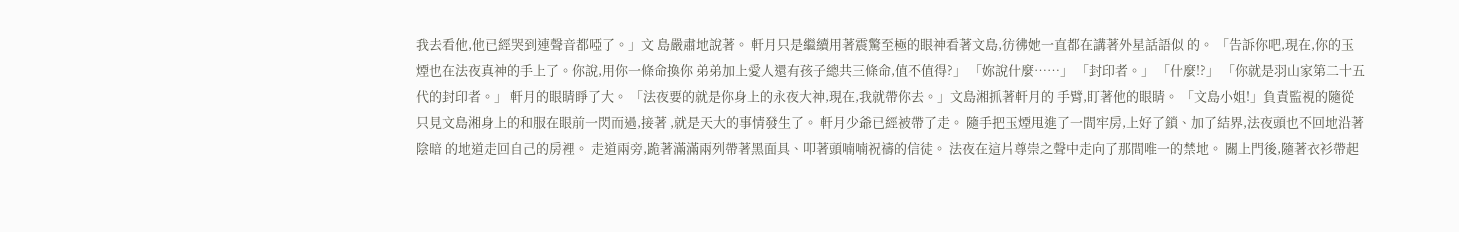我去看他,他已經哭到連聲音都啞了。」文 島嚴肅地說著。 軒月只是繼續用著震驚至極的眼神看著文島,彷彿她一直都在講著外星話語似 的。 「告訴你吧,現在,你的玉煙也在法夜真神的手上了。你說,用你一條命換你 弟弟加上愛人還有孩子總共三條命,值不值得?」 「妳說什麼……」 「封印者。」 「什麼!?」 「你就是羽山家第二十五代的封印者。」 軒月的眼睛睜了大。 「法夜要的就是你身上的永夜大神,現在,我就帶你去。」文島湘抓著軒月的 手臂,盯著他的眼睛。 「文島小姐!」負責監視的隨從只見文島湘身上的和服在眼前一閃而過,接著 ,就是天大的事情發生了。 軒月少爺已經被帶了走。 隨手把玉煙甩進了一間牢房,上好了鎖、加了結界,法夜頭也不回地沿著陰暗 的地道走回自己的房裡。 走道兩旁,跪著滿滿兩列帶著黑面具、叩著頭喃喃祝禱的信徒。 法夜在這片尊崇之聲中走向了那間唯一的禁地。 關上門後,隨著衣衫帶起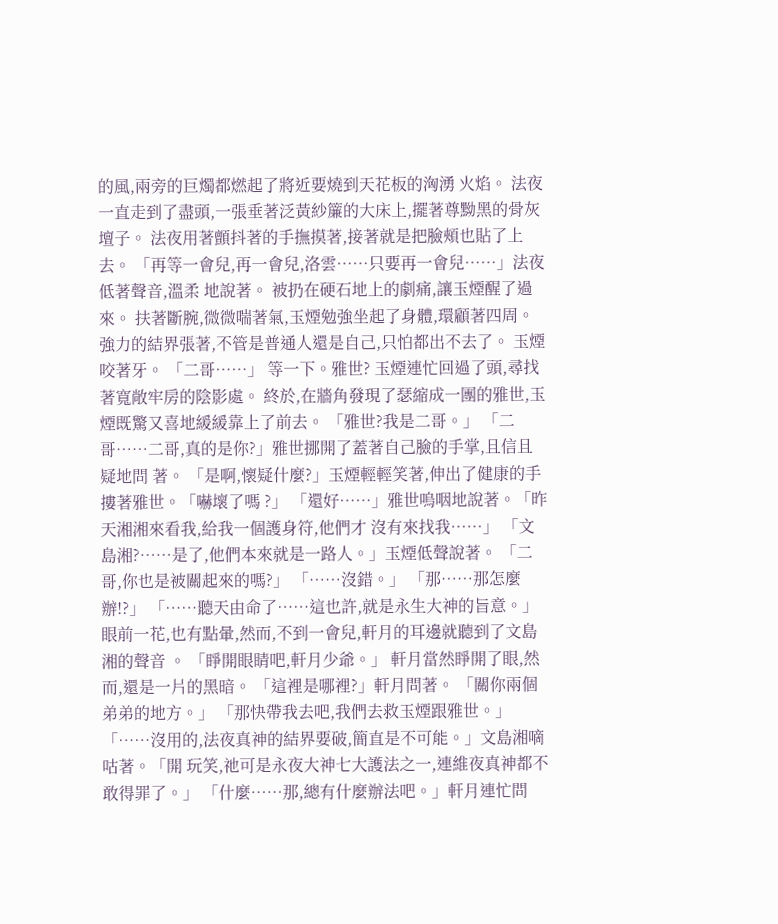的風,兩旁的巨燭都燃起了將近要燒到天花板的洶湧 火焰。 法夜一直走到了盡頭,一張垂著泛黃紗簾的大床上,擺著尊黝黑的骨灰壇子。 法夜用著顫抖著的手撫摸著,接著就是把臉頰也貼了上去。 「再等一會兒,再一會兒,洛雲……只要再一會兒……」法夜低著聲音,溫柔 地說著。 被扔在硬石地上的劇痛,讓玉煙醒了過來。 扶著斷腕,微微喘著氣,玉煙勉強坐起了身體,環顧著四周。 強力的結界張著,不管是普通人還是自己,只怕都出不去了。 玉煙咬著牙。 「二哥……」 等一下。雅世? 玉煙連忙回過了頭,尋找著寬敞牢房的陰影處。 終於,在牆角發現了瑟縮成一團的雅世,玉煙既驚又喜地緩緩靠上了前去。 「雅世?我是二哥。」 「二哥……二哥,真的是你?」雅世挪開了蓋著自己臉的手掌,且信且疑地問 著。 「是啊,懷疑什麼?」玉煙輕輕笑著,伸出了健康的手摟著雅世。「嚇壞了嗎 ?」 「還好……」雅世嗚咽地說著。「昨天湘湘來看我,給我一個護身符,他們才 沒有來找我……」 「文島湘?……是了,他們本來就是一路人。」玉煙低聲說著。 「二哥,你也是被關起來的嗎?」 「……沒錯。」 「那……那怎麼辦!?」 「……聽天由命了……這也許,就是永生大神的旨意。」 眼前一花,也有點暈,然而,不到一會兒,軒月的耳邊就聽到了文島湘的聲音 。 「睜開眼睛吧,軒月少爺。」 軒月當然睜開了眼,然而,還是一片的黑暗。 「這裡是哪裡?」軒月問著。 「關你兩個弟弟的地方。」 「那快帶我去吧,我們去救玉煙跟雅世。」 「……沒用的,法夜真神的結界要破,簡直是不可能。」文島湘嘀咕著。「開 玩笑,祂可是永夜大神七大護法之一,連維夜真神都不敢得罪了。」 「什麼……那,總有什麼辦法吧。」軒月連忙問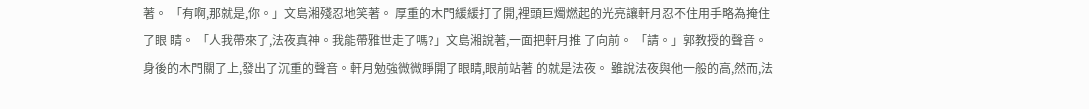著。 「有啊,那就是,你。」文島湘殘忍地笑著。 厚重的木門緩緩打了開,裡頭巨燭燃起的光亮讓軒月忍不住用手略為掩住了眼 睛。 「人我帶來了,法夜真神。我能帶雅世走了嗎?」文島湘說著,一面把軒月推 了向前。 「請。」郭教授的聲音。 身後的木門關了上,發出了沉重的聲音。軒月勉強微微睜開了眼睛,眼前站著 的就是法夜。 雖說法夜與他一般的高,然而,法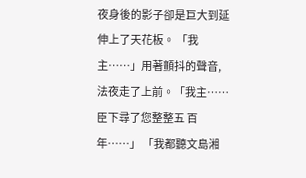夜身後的影子卻是巨大到延伸上了天花板。 「我主……」用著顫抖的聲音,法夜走了上前。「我主……臣下尋了您整整五 百年……」 「我都聽文島湘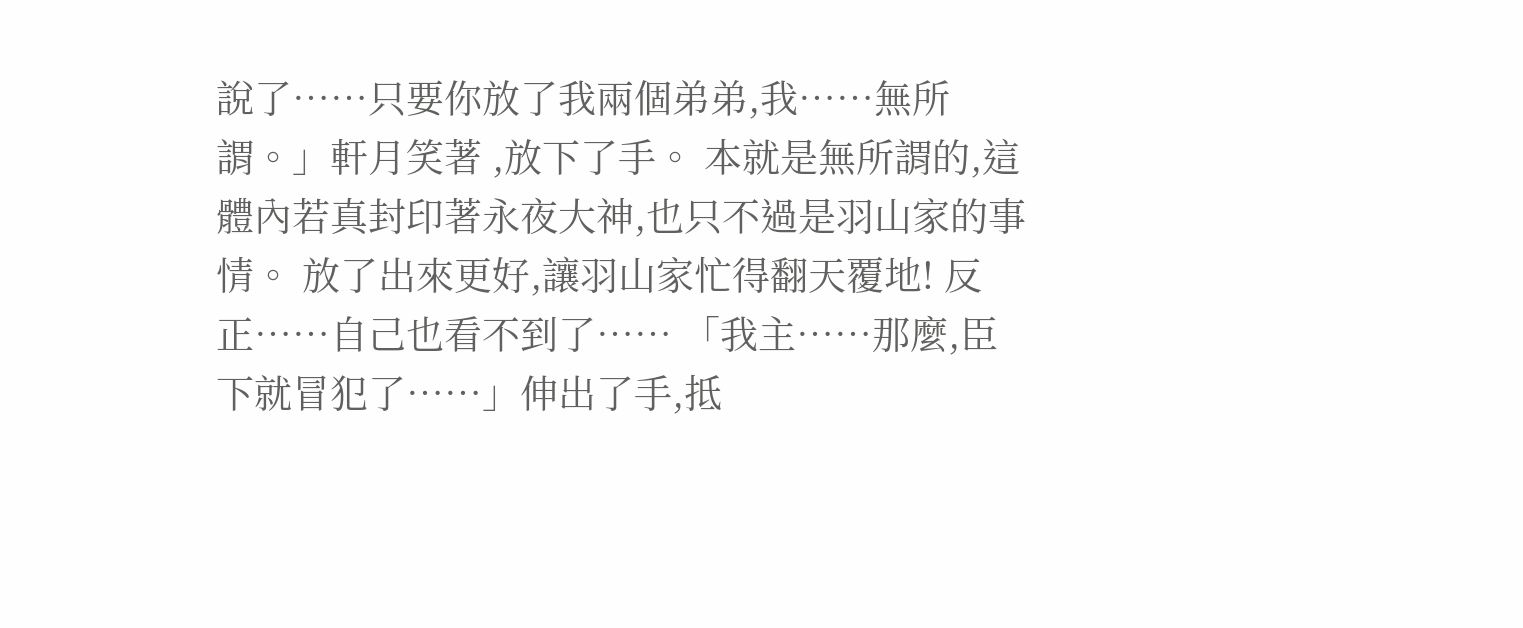說了……只要你放了我兩個弟弟,我……無所謂。」軒月笑著 ,放下了手。 本就是無所謂的,這體內若真封印著永夜大神,也只不過是羽山家的事情。 放了出來更好,讓羽山家忙得翻天覆地! 反正……自己也看不到了…… 「我主……那麼,臣下就冒犯了……」伸出了手,抵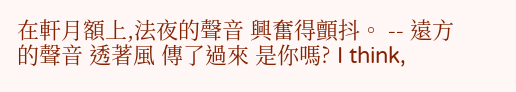在軒月額上,法夜的聲音 興奮得顫抖。 -- 遠方的聲音 透著風 傳了過來 是你嗎? I think,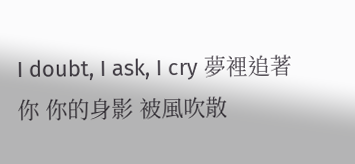I doubt, I ask, I cry 夢裡追著你 你的身影 被風吹散